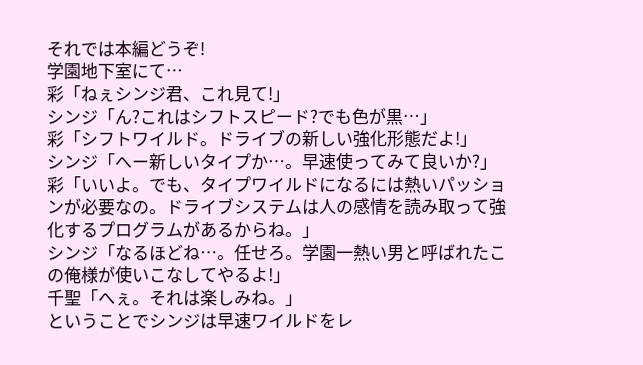それでは本編どうぞ!
学園地下室にて…
彩「ねぇシンジ君、これ見て!」
シンジ「ん?これはシフトスピード?でも色が黒…」
彩「シフトワイルド。ドライブの新しい強化形態だよ!」
シンジ「へー新しいタイプか…。早速使ってみて良いか?」
彩「いいよ。でも、タイプワイルドになるには熱いパッションが必要なの。ドライブシステムは人の感情を読み取って強化するプログラムがあるからね。」
シンジ「なるほどね…。任せろ。学園一熱い男と呼ばれたこの俺様が使いこなしてやるよ!」
千聖「へぇ。それは楽しみね。」
ということでシンジは早速ワイルドをレ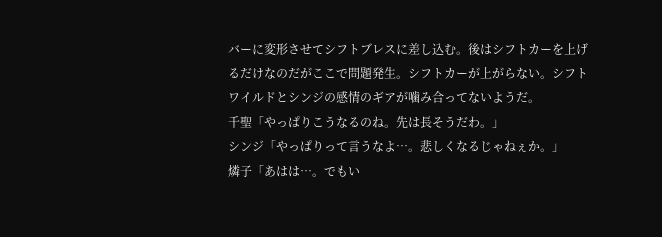バーに変形させてシフトブレスに差し込む。後はシフトカーを上げるだけなのだがここで問題発生。シフトカーが上がらない。シフトワイルドとシンジの感情のギアが噛み合ってないようだ。
千聖「やっぱりこうなるのね。先は長そうだわ。」
シンジ「やっぱりって言うなよ…。悲しくなるじゃねぇか。」
燐子「あはは…。でもい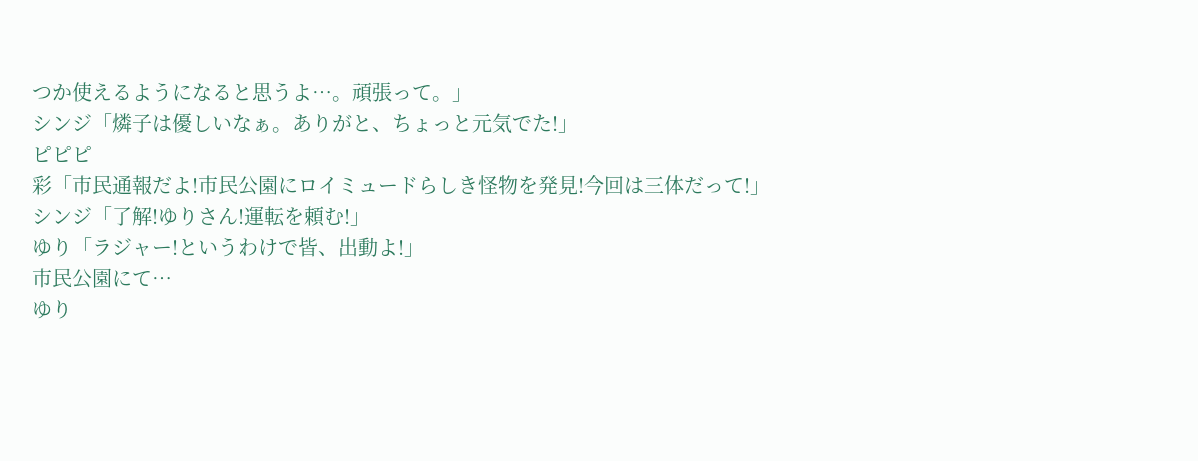つか使えるようになると思うよ…。頑張って。」
シンジ「燐子は優しいなぁ。ありがと、ちょっと元気でた!」
ピピピ
彩「市民通報だよ!市民公園にロイミュードらしき怪物を発見!今回は三体だって!」
シンジ「了解!ゆりさん!運転を頼む!」
ゆり「ラジャー!というわけで皆、出動よ!」
市民公園にて…
ゆり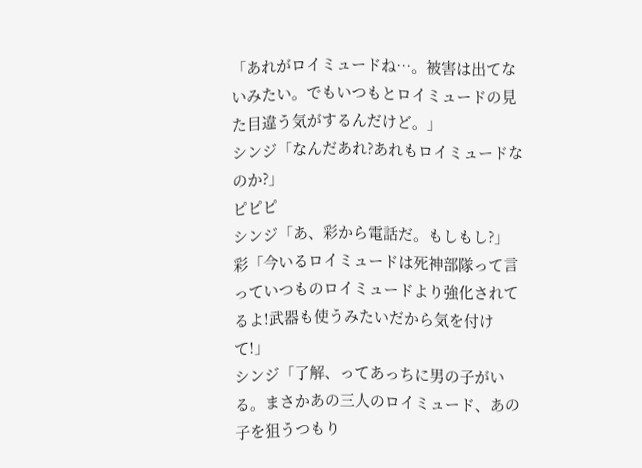「あれがロイミュードね…。被害は出てないみたい。でもいつもとロイミュードの見た目違う気がするんだけど。」
シンジ「なんだあれ?あれもロイミュードなのか?」
ピピピ
シンジ「あ、彩から電話だ。もしもし?」
彩「今いるロイミュードは死神部隊って言っていつものロイミュードより強化されてるよ!武器も使うみたいだから気を付けて!」
シンジ「了解、ってあっちに男の子がいる。まさかあの三人のロイミュード、あの子を狙うつもり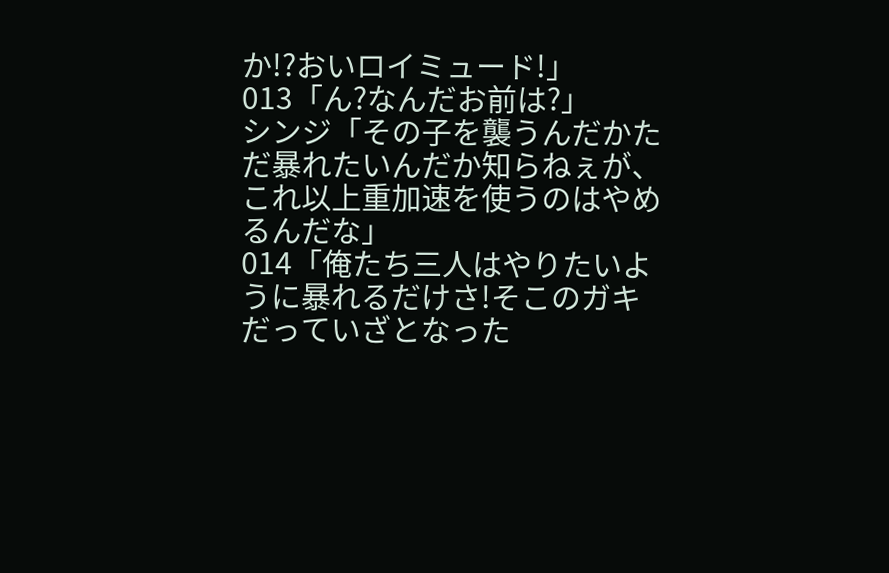か!?おいロイミュード!」
013「ん?なんだお前は?」
シンジ「その子を襲うんだかただ暴れたいんだか知らねぇが、これ以上重加速を使うのはやめるんだな」
014「俺たち三人はやりたいように暴れるだけさ!そこのガキだっていざとなった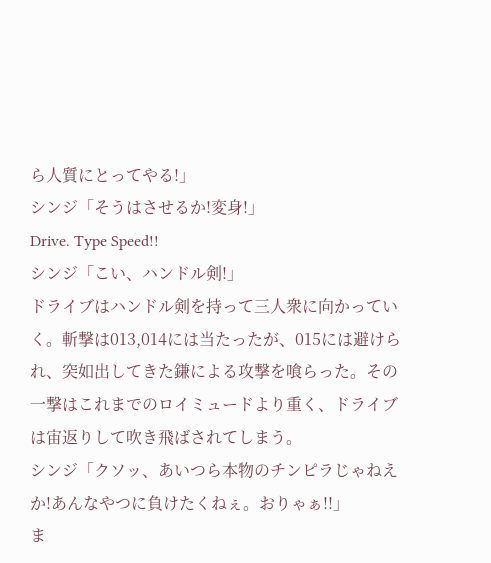ら人質にとってやる!」
シンジ「そうはさせるか!変身!」
Drive. Type Speed!!
シンジ「こい、ハンドル剣!」
ドライブはハンドル剣を持って三人衆に向かっていく。斬撃は013,014には当たったが、015には避けられ、突如出してきた鎌による攻撃を喰らった。その一撃はこれまでのロイミュードより重く、ドライブは宙返りして吹き飛ばされてしまう。
シンジ「クソッ、あいつら本物のチンピラじゃねえか!あんなやつに負けたくねぇ。おりゃぁ!!」
ま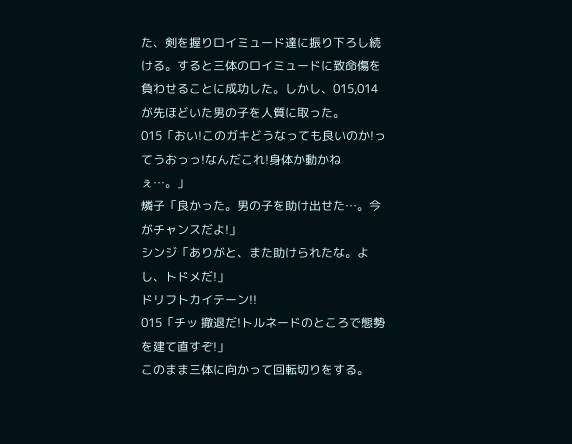た、剣を握りロイミュード達に振り下ろし続ける。すると三体のロイミュードに致命傷を負わせることに成功した。しかし、015,014が先ほどいた男の子を人質に取った。
015「おい!このガキどうなっても良いのか!ってうおっっ!なんだこれ!身体か動かねぇ…。」
燐子「良かった。男の子を助け出せた…。今がチャンスだよ!」
シンジ「ありがと、また助けられたな。よし、トドメだ!」
ドリフトカイテーン!!
015「チッ 撤退だ!トルネードのところで態勢を建て直すぞ!」
このまま三体に向かって回転切りをする。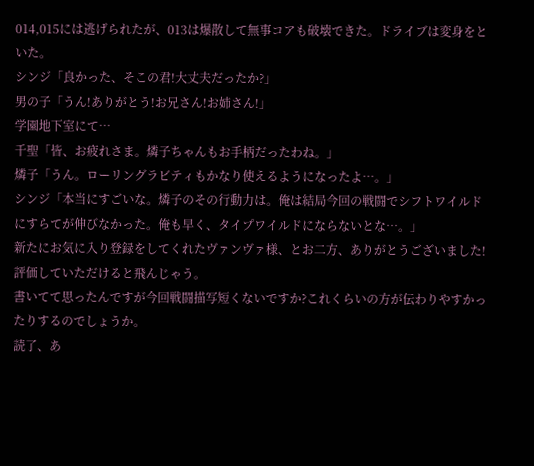014,015には逃げられたが、013は爆散して無事コアも破壊できた。ドライブは変身をといた。
シンジ「良かった、そこの君!大丈夫だったか?」
男の子「うん!ありがとう!お兄さん!お姉さん!」
学園地下室にて…
千聖「皆、お疲れさま。燐子ちゃんもお手柄だったわね。」
燐子「うん。ローリングラビティもかなり使えるようになったよ…。」
シンジ「本当にすごいな。燐子のその行動力は。俺は結局今回の戦闘でシフトワイルドにすらてが伸びなかった。俺も早く、タイプワイルドにならないとな…。」
新たにお気に入り登録をしてくれたヴァンヴァ様、とお二方、ありがとうございました! 評価していただけると飛んじゃう。
書いてて思ったんですが今回戦闘描写短くないですか?これくらいの方が伝わりやすかったりするのでしょうか。
読了、あ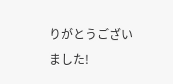りがとうございました!